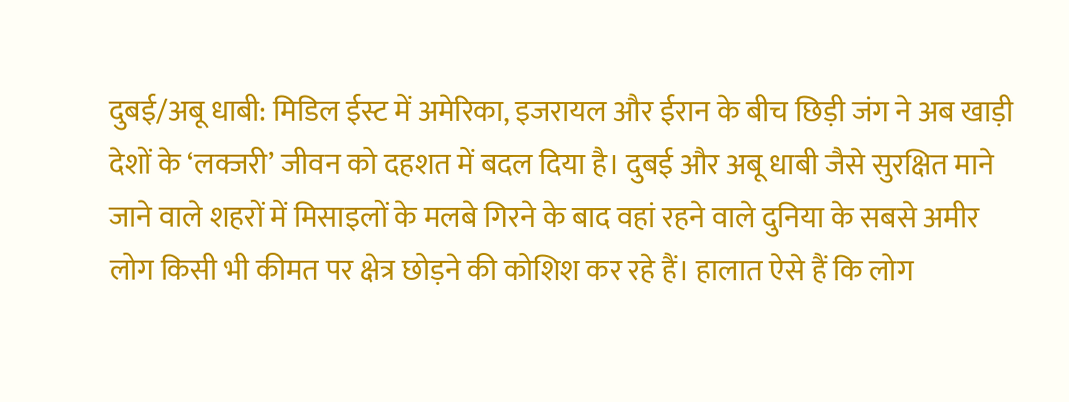दुबई/अबू धाबी: मिडिल ईस्ट में अमेरिका, इजरायल और ईरान के बीच छिड़ी जंग ने अब खाड़ी देशों के ‘लक्जरी’ जीवन को दहशत में बदल दिया है। दुबई और अबू धाबी जैसे सुरक्षित माने जाने वाले शहरों में मिसाइलों के मलबे गिरने के बाद वहां रहने वाले दुनिया के सबसे अमीर लोग किसी भी कीमत पर क्षेत्र छोड़ने की कोशिश कर रहे हैं। हालात ऐसे हैं कि लोग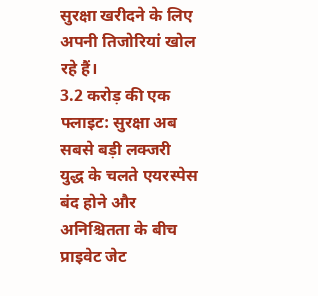सुरक्षा खरीदने के लिए अपनी तिजोरियां खोल रहे हैं।
3.2 करोड़ की एक फ्लाइट: सुरक्षा अब सबसे बड़ी लक्जरी
युद्ध के चलते एयरस्पेस बंद होने और अनिश्चितता के बीच प्राइवेट जेट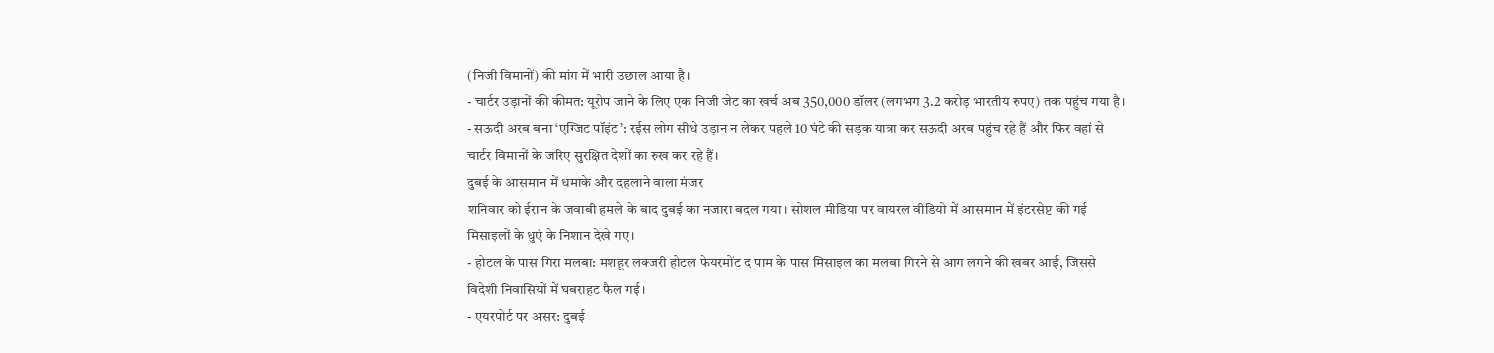(निजी विमानों) की मांग में भारी उछाल आया है।
- चार्टर उड़ानों की कीमत: यूरोप जाने के लिए एक निजी जेट का खर्च अब 350,000 डॉलर (लगभग 3.2 करोड़ भारतीय रुपए) तक पहुंच गया है।
- सऊदी अरब बना ‘एग्जिट पॉइंट’: रईस लोग सीधे उड़ान न लेकर पहले 10 घंटे की सड़क यात्रा कर सऊदी अरब पहुंच रहे हैं और फिर वहां से चार्टर विमानों के जरिए सुरक्षित देशों का रुख कर रहे हैं।
दुबई के आसमान में धमाके और दहलाने वाला मंजर
शनिवार को ईरान के जवाबी हमले के बाद दुबई का नजारा बदल गया। सोशल मीडिया पर वायरल वीडियो में आसमान में इंटरसेप्ट की गई मिसाइलों के धुएं के निशान देखे गए।
- होटल के पास गिरा मलबा: मशहूर लक्जरी होटल फेयरमोंट द पाम के पास मिसाइल का मलबा गिरने से आग लगने की खबर आई, जिससे विदेशी निवासियों में घबराहट फैल गई।
- एयरपोर्ट पर असर: दुबई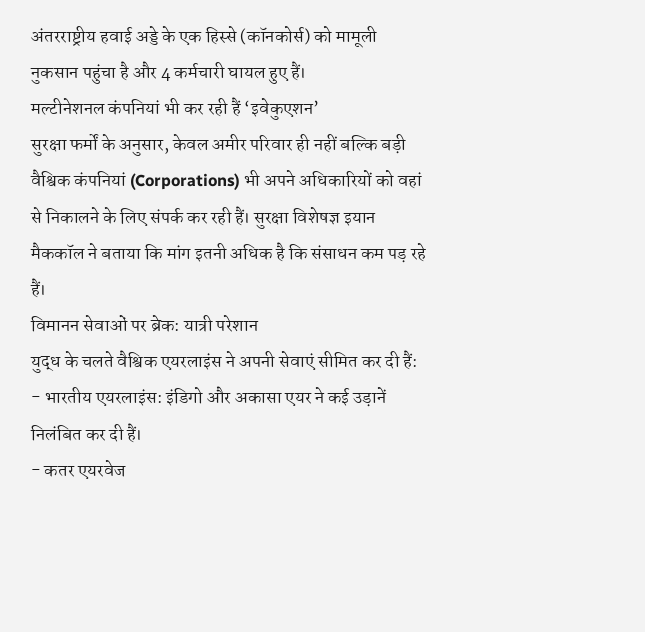अंतरराष्ट्रीय हवाई अड्डे के एक हिस्से (कॉनकोर्स) को मामूली नुकसान पहुंचा है और 4 कर्मचारी घायल हुए हैं।
मल्टीनेशनल कंपनियां भी कर रही हैं ‘इवेकुएशन’
सुरक्षा फर्मों के अनुसार, केवल अमीर परिवार ही नहीं बल्कि बड़ी वैश्विक कंपनियां (Corporations) भी अपने अधिकारियों को वहां से निकालने के लिए संपर्क कर रही हैं। सुरक्षा विशेषज्ञ इयान मैककॉल ने बताया कि मांग इतनी अधिक है कि संसाधन कम पड़ रहे हैं।
विमानन सेवाओं पर ब्रेक: यात्री परेशान
युद्ध के चलते वैश्विक एयरलाइंस ने अपनी सेवाएं सीमित कर दी हैं:
- भारतीय एयरलाइंस: इंडिगो और अकासा एयर ने कई उड़ानें निलंबित कर दी हैं।
- कतर एयरवेज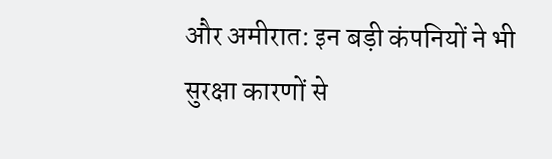और अमीरात: इन बड़ी कंपनियों ने भी सुरक्षा कारणों से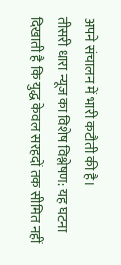अपने संचालन में भारी कटौती की है।
तीसरी धारा न्यूज का विशेष विश्लेषण: यह घटना दिखाती है कि युद्ध केवल सरहदों तक सीमित नहीं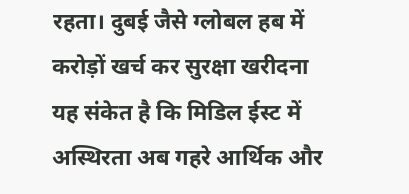रहता। दुबई जैसे ग्लोबल हब में करोड़ों खर्च कर सुरक्षा खरीदना यह संकेत है कि मिडिल ईस्ट में अस्थिरता अब गहरे आर्थिक और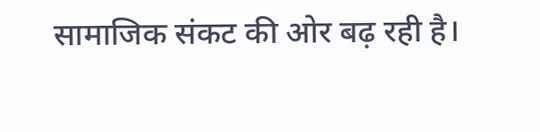सामाजिक संकट की ओर बढ़ रही है।